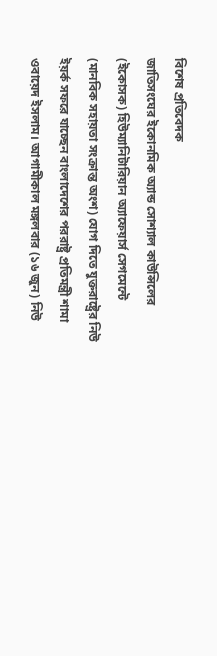বিশেষ প্রতিবেদক
জাতিসংঘের ইকোনমিক অ্যান্ড সোশ্যাল কাউন্সিলের (ইকোসক) হিউম্যানিটারিয়ান অ্যাফেয়ার্স সেগমেন্টে (মানবিক সহায়তা সংক্রান্ত অংশ) যোগ দিতে যুক্তরাষ্ট্রের নিউ ইয়র্ক সফরে যাচ্ছেন বাংলাদেশের পররাষ্ট্র প্রতিমন্ত্রী শামা ওবায়েদ ইসলাম। আগামীকাল মঙ্গলবার (১৬ জুন) নিউ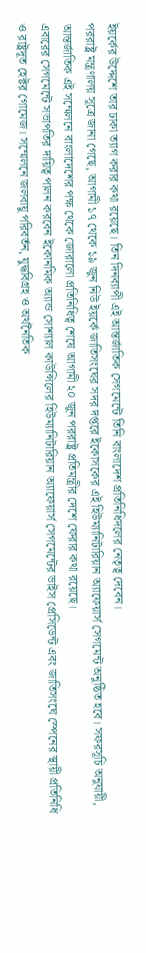ইয়র্কের উদ্দেশে তার ঢাকা ত্যাগ করার কথা রয়েছে। তিন দিনব্যাপী এই আন্তর্জাতিক সেগমেন্টে তিনি বাংলাদেশ প্রতিনিধিদলের নেতৃত্ব দেবেন।
পররাষ্ট্র মন্ত্রণালয় সূত্রে জানা গেছে, আগামী ১৭ থেকে ১৯ জুন নিউ ইয়র্কে জাতিসংঘের সদর দপ্তরে ইকোসকের এই হিউম্যানিটারিয়ান অ্যাফেয়ার্স সেগমেন্ট অনুষ্ঠিত হবে। সফরসূচি অনুযায়ী, আন্তর্জাতিক এই সম্মেলনে বাংলাদেশের পক্ষ থেকে জোরালো প্রতিনিধিত্ব শেষে আগামী ২০ জুন পররাষ্ট্র প্রতিমন্ত্রীর দেশে ফেরার কথা রয়েছে।
এবারের সেগমেন্টে সভাপতির দায়িত্ব পালন করবেন ইকোনমিক অ্যান্ড সোশ্যাল কাউন্সিলের হিউম্যানিটারিয়ান অ্যাফেয়ার্স সেগমেন্টের ভাইস প্রেসিডেন্ট এবং জাতিসংঘে স্পেনের স্থায়ী প্রতিনিধি ও রাষ্ট্রদূত হেক্টর গোমেজ। সম্মেলনে জলবায়ু পরিবর্তন, যুদ্ধবিগ্রহ ও অর্থনৈতিক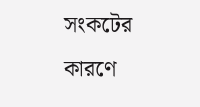সংকটের কারণে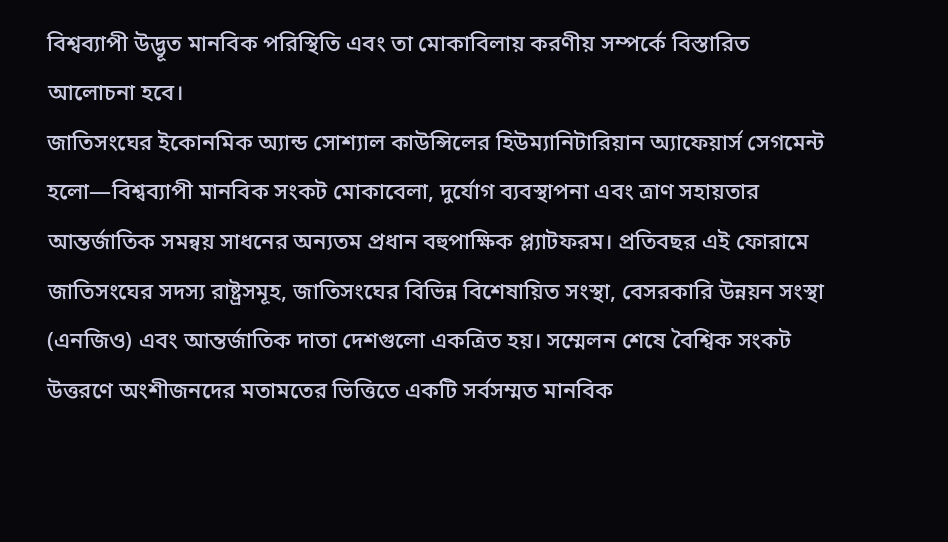বিশ্বব্যাপী উদ্ভূত মানবিক পরিস্থিতি এবং তা মোকাবিলায় করণীয় সম্পর্কে বিস্তারিত আলোচনা হবে।
জাতিসংঘের ইকোনমিক অ্যান্ড সোশ্যাল কাউন্সিলের হিউম্যানিটারিয়ান অ্যাফেয়ার্স সেগমেন্ট হলো—বিশ্বব্যাপী মানবিক সংকট মোকাবেলা, দুর্যোগ ব্যবস্থাপনা এবং ত্রাণ সহায়তার আন্তর্জাতিক সমন্বয় সাধনের অন্যতম প্রধান বহুপাক্ষিক প্ল্যাটফরম। প্রতিবছর এই ফোরামে জাতিসংঘের সদস্য রাষ্ট্রসমূহ, জাতিসংঘের বিভিন্ন বিশেষায়িত সংস্থা, বেসরকারি উন্নয়ন সংস্থা (এনজিও) এবং আন্তর্জাতিক দাতা দেশগুলো একত্রিত হয়। সম্মেলন শেষে বৈশ্বিক সংকট উত্তরণে অংশীজনদের মতামতের ভিত্তিতে একটি সর্বসম্মত মানবিক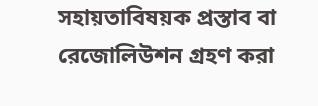সহায়তাবিষয়ক প্রস্তাব বা রেজোলিউশন গ্রহণ করা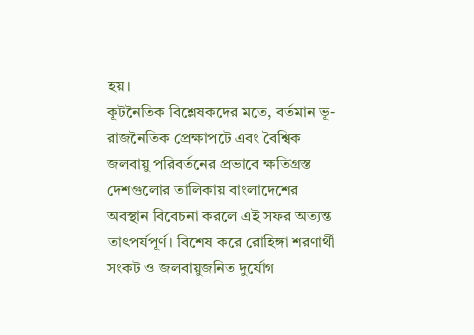হয়।
কূটনৈতিক বিশ্লেষকদের মতে, বর্তমান ভূ-রাজনৈতিক প্রেক্ষাপটে এবং বৈশ্বিক জলবায়ু পরিবর্তনের প্রভাবে ক্ষতিগ্রস্ত দেশগুলোর তালিকায় বাংলাদেশের অবস্থান বিবেচনা করলে এই সফর অত্যন্ত তাৎপর্যপূর্ণ। বিশেষ করে রোহিঙ্গা শরণার্থী সংকট ও জলবায়ুজনিত দুর্যোগ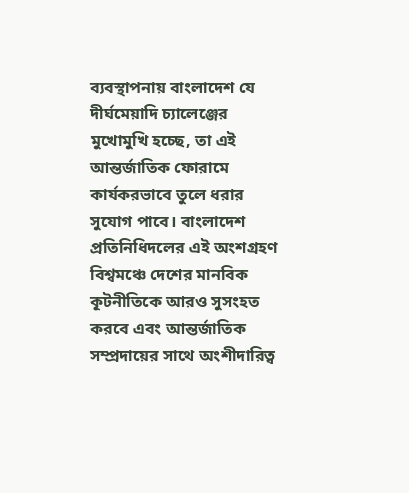ব্যবস্থাপনায় বাংলাদেশ যে দীর্ঘমেয়াদি চ্যালেঞ্জের মুখোমুখি হচ্ছে, তা এই আন্তর্জাতিক ফোরামে কার্যকরভাবে তুলে ধরার সুযোগ পাবে। বাংলাদেশ প্রতিনিধিদলের এই অংশগ্রহণ বিশ্বমঞ্চে দেশের মানবিক কূটনীতিকে আরও সুসংহত করবে এবং আন্তর্জাতিক সম্প্রদায়ের সাথে অংশীদারিত্ব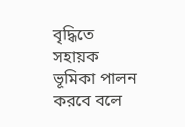বৃদ্ধিতে সহায়ক ভূমিকা পালন করবে বলে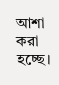আশা করা হচ্ছে।